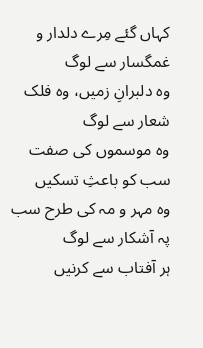کہاں گئے مِرے دلدار و غمگسار سے لوگ
وہ دلبرانِ زمیں، وہ فلک شعار سے لوگ
وہ موسموں کی صفت سب کو باعثِ تسکیں
وہ مہر و مہ کی طرح سب پہ آشکار سے لوگ
ہر آفتاب سے کرنیں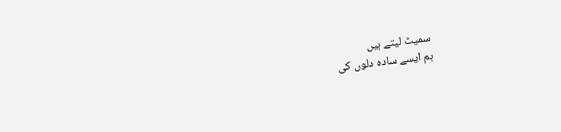سمیٹ لیتے ہیں
ہم ایسے سادہ دلوں کی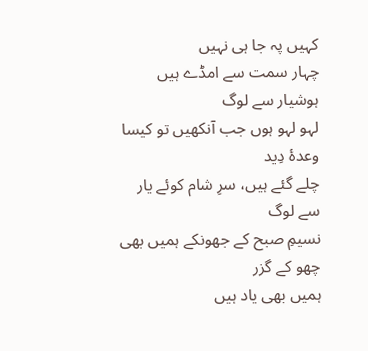کہیں پہ جا ہی نہیں
چہار سمت سے امڈے ہیں ہوشیار سے لوگ
لہو لہو ہوں جب آنکھیں تو کیسا وعدۂ دِید
چلے گئے ہیں، سرِ شام کوئے یار سے لوگ
نسیمِ صبح کے جھونکے ہمیں بھی چھو کے گزر
ہمیں بھی یاد ہیں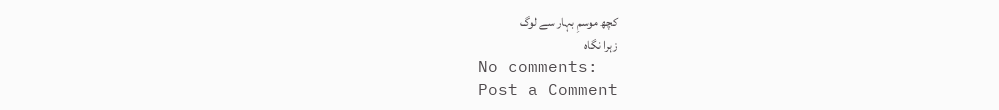کچھ موسمِ بہار سے لوگ
زہرا نگاہ
No comments:
Post a Comment